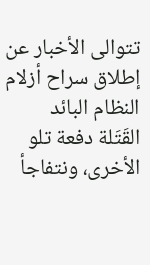تتوالى الأخبار عن إطلاق سراح أزلام النظام البائد القَتَلة دفعة تلو الأخرى، ونتفاجأ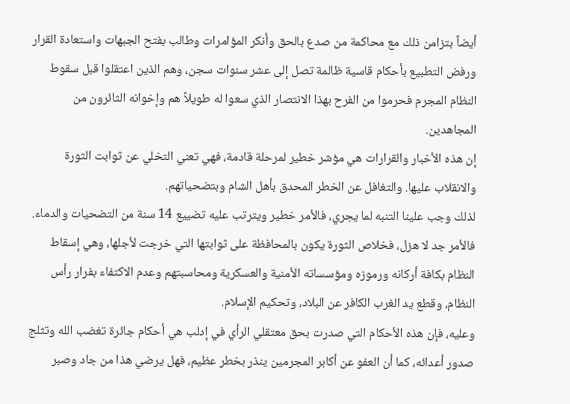أيضاً بتزامن ذلك مع محاكمة من صدع بالحق وأنكر المؤامرات وطالب بفتح الجبهات واستعادة القرار ورفض التطبيع بأحكام قاسية ظالمة تصل إلى عشر سنوات سجن، وهم الذين اعتقلوا قبل سقوط النظام المجرم فحرموا من الفرح بهذا الانتصار الذي سعوا له طويلاً هم وإخوانه الثائرون من المجاهدين.
إن هذه الأخبار والقرارات هي مؤشر خطير لمرحلة قادمة، فهي تعني التخلي عن ثوابت الثورة والانقلاب عليها. والتغافل عن الخطر المحدق بأهل الشام وبتضحياتهم.
لذلك وجب علينا التنبه لما يجري، فالأمر خطير ويترتب عليه تضييع 14 سنة من التضحيات والدماء. فالأمر جد لا هزل، فخلاص الثورة يكون بالمحافظة على ثوابتها التي خرجت لأجلها، وهي إسقاط النظام بكافة أركانه ورموزه ومؤسساته الأمنية والعسكرية ومحاسبتهم وعدم الاكتفاء بفرار رأس النظام، وقطع يد الغرب الكافر عن البلاد، وتحكيم الإسلام.
وعليه، فإن هذه الأحكام التي صدرت بحق معتقلي الرأي في إدلب هي أحكام جائرة تغضب الله وتثلج صدور أعدائه، كما أن العفو عن أكابر المجرمين ينذر بخطر عظيم، فهل يرضي هذا من جاد وصبر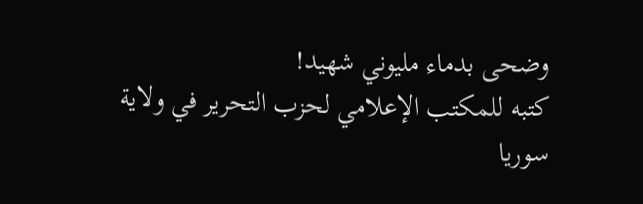وضحى بدماء مليوني شهيد!
كتبه للمكتب الإعلامي لحزب التحرير في ولاية سوريا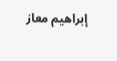إبراهيم معاز